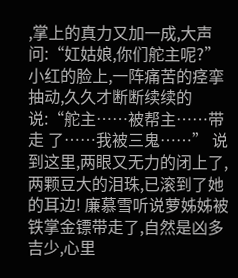,掌上的真力又加一成,大声问:“妅姑娘,你们舵主呢?” 小红的脸上,一阵痛苦的痉挛抽动,久久才断断续续的说:“舵主……被帮主……带走 了……我被三鬼……” 说到这里,两眼又无力的闭上了,两颗豆大的泪珠,已滚到了她的耳边! 廉慕雪听说萝姊姊被铁掌金镖带走了,自然是凶多吉少,心里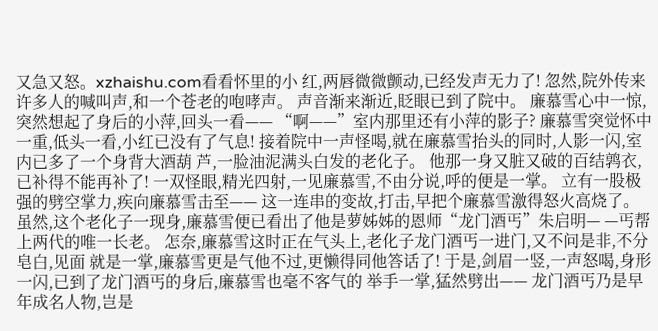又急又怒。xzhaishu.com看看怀里的小 红,两唇微微颤动,已经发声无力了! 忽然,院外传来许多人的喊叫声,和一个苍老的咆哮声。 声音渐来渐近,眨眼已到了院中。 廉慕雪心中一惊,突然想起了身后的小萍,回头一看—— “啊——”室内那里还有小萍的影子? 廉慕雪突觉怀中一重,低头一看,小红已没有了气息! 接着院中一声怪喝,就在廉慕雪抬头的同时,人影一闪,室内已多了一个身背大酒葫 芦,一脸油泥满头白发的老化子。 他那一身又脏又破的百结鹑衣,已补得不能再补了! 一双怪眼,精光四射,一见廉慕雪,不由分说,呼的便是一掌。 立有一股极强的劈空掌力,疾向廉慕雪击至—— 这一连串的变故,打击,早把个廉慕雪激得怒火高烧了。 虽然,这个老化子一现身,廉慕雪便已看出了他是萝姊姊的恩师“龙门酒丐”朱启明— —丐帮上两代的唯一长老。 怎奈,廉慕雪这时正在气头上,老化子龙门酒丐一进门,又不问是非,不分皂白,见面 就是一掌,廉慕雪更是气他不过,更懒得同他答话了! 于是,剑眉一竖,一声怒喝,身形一闪,已到了龙门酒丐的身后,廉慕雪也毫不客气的 举手一掌,猛然劈出—— 龙门酒丐乃是早年成名人物,岂是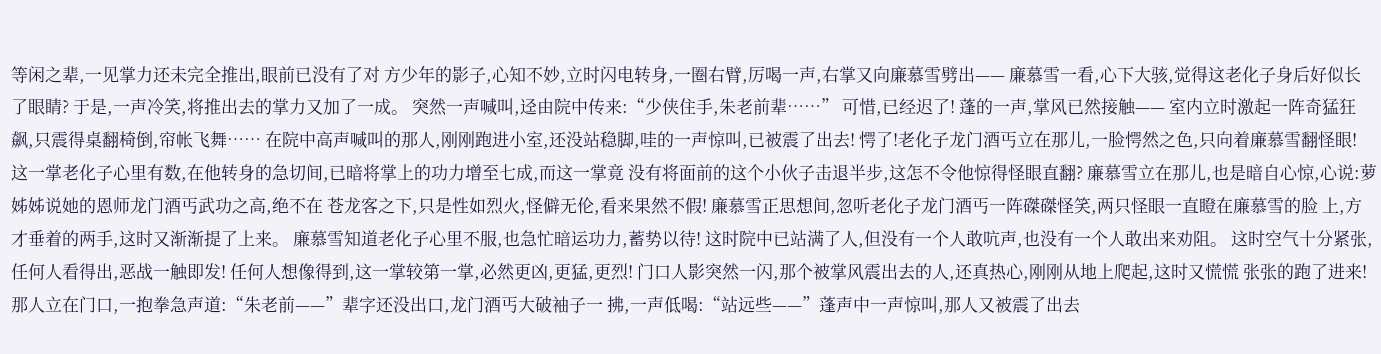等闲之辈,一见掌力还未完全推出,眼前已没有了对 方少年的影子,心知不妙,立时闪电转身,一圈右臂,厉喝一声,右掌又向廉慕雪劈出—— 廉慕雪一看,心下大骇,觉得这老化子身后好似长了眼睛? 于是,一声冷笑,将推出去的掌力又加了一成。 突然一声喊叫,迳由院中传来:“少侠住手,朱老前辈……” 可惜,已经迟了! 蓬的一声,掌风已然接触—— 室内立时激起一阵奇猛狂飙,只震得桌翻椅倒,帘帐飞舞…… 在院中高声喊叫的那人,刚刚跑进小室,还没站稳脚,哇的一声惊叫,已被震了出去! 愕了!老化子龙门酒丐立在那儿,一脸愕然之色,只向着廉慕雪翻怪眼! 这一掌老化子心里有数,在他转身的急切间,已暗将掌上的功力增至七成,而这一掌竟 没有将面前的这个小伙子击退半步,这怎不令他惊得怪眼直翻? 廉慕雪立在那儿,也是暗自心惊,心说:萝姊姊说她的恩师龙门酒丐武功之高,绝不在 苍龙客之下,只是性如烈火,怪僻无伦,看来果然不假! 廉慕雪正思想间,忽听老化子龙门酒丐一阵磔磔怪笑,两只怪眼一直瞪在廉慕雪的脸 上,方才垂着的两手,这时又渐渐提了上来。 廉慕雪知道老化子心里不服,也急忙暗运功力,蓄势以待! 这时院中已站满了人,但没有一个人敢吭声,也没有一个人敢出来劝阻。 这时空气十分紧张,任何人看得出,恶战一触即发! 任何人想像得到,这一掌较第一掌,必然更凶,更猛,更烈! 门口人影突然一闪,那个被掌风震出去的人,还真热心,刚刚从地上爬起,这时又慌慌 张张的跑了进来! 那人立在门口,一抱拳急声道:“朱老前——”辈字还没出口,龙门酒丐大破袖子一 拂,一声低喝:“站远些——”蓬声中一声惊叫,那人又被震了出去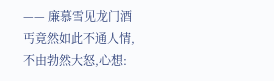—— 廉慕雪见龙门酒丐竟然如此不通人情,不由勃然大怒,心想: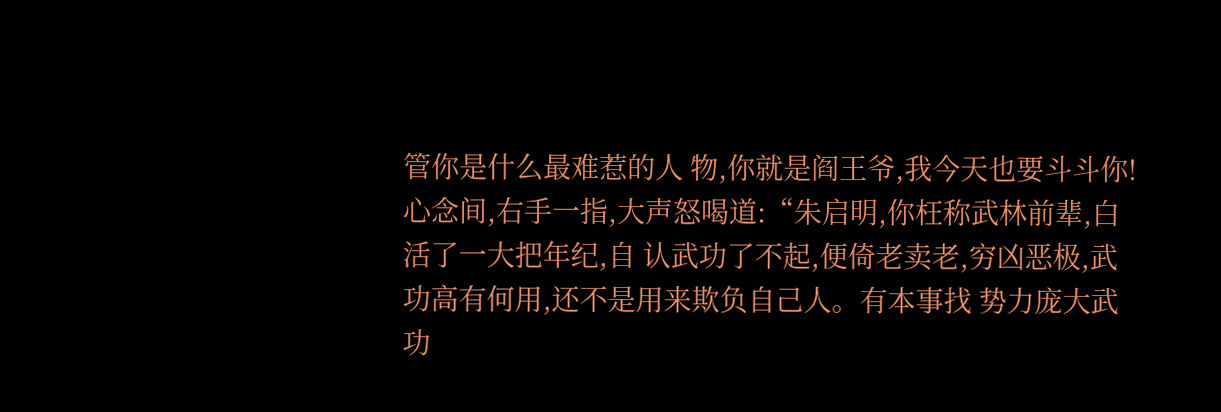管你是什么最难惹的人 物,你就是阎王爷,我今天也要斗斗你! 心念间,右手一指,大声怒喝道:“朱启明,你枉称武林前辈,白活了一大把年纪,自 认武功了不起,便倚老卖老,穷凶恶极,武功高有何用,还不是用来欺负自己人。有本事找 势力庞大武功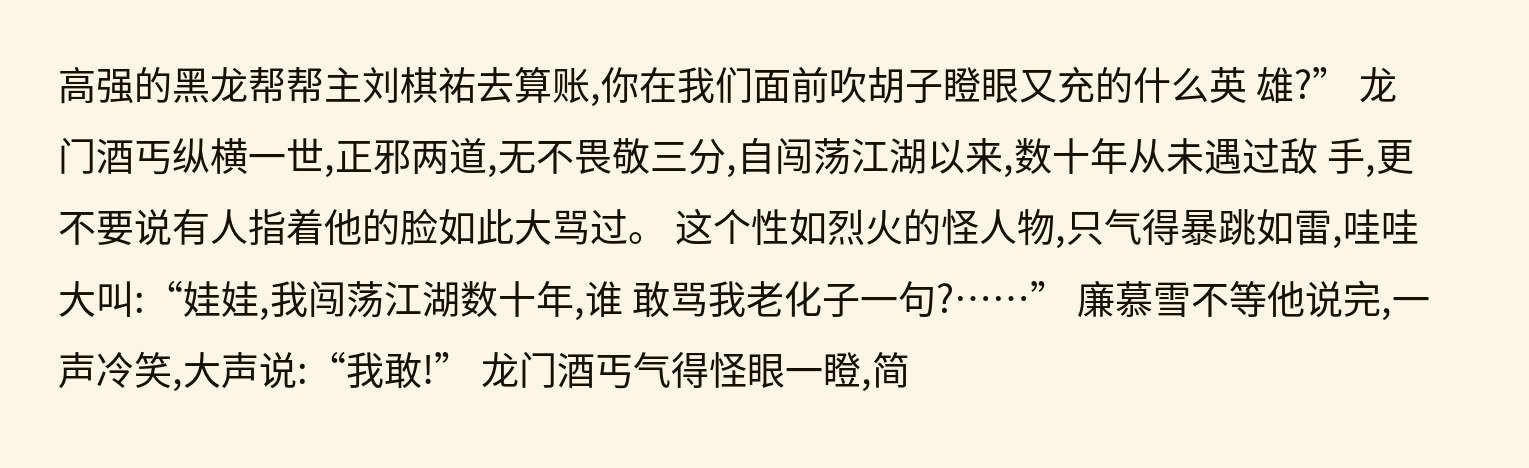高强的黑龙帮帮主刘棋祐去算账,你在我们面前吹胡子瞪眼又充的什么英 雄?” 龙门酒丐纵横一世,正邪两道,无不畏敬三分,自闯荡江湖以来,数十年从未遇过敌 手,更不要说有人指着他的脸如此大骂过。 这个性如烈火的怪人物,只气得暴跳如雷,哇哇大叫:“娃娃,我闯荡江湖数十年,谁 敢骂我老化子一句?……” 廉慕雪不等他说完,一声冷笑,大声说:“我敢!” 龙门酒丐气得怪眼一瞪,简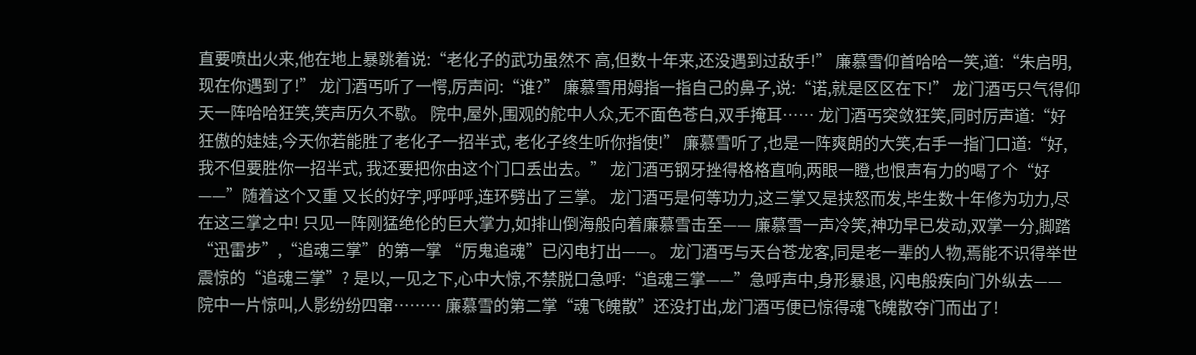直要喷出火来,他在地上暴跳着说:“老化子的武功虽然不 高,但数十年来,还没遇到过敌手!” 廉慕雪仰首哈哈一笑,道:“朱启明,现在你遇到了!” 龙门酒丐听了一愕,厉声问:“谁?” 廉慕雪用姆指一指自己的鼻子,说:“诺,就是区区在下!” 龙门酒丐只气得仰天一阵哈哈狂笑,笑声历久不歇。 院中,屋外,围观的舵中人众,无不面色苍白,双手掩耳…… 龙门酒丐突敛狂笑,同时厉声道:“好狂傲的娃娃,今天你若能胜了老化子一招半式, 老化子终生听你指使!” 廉慕雪听了,也是一阵爽朗的大笑,右手一指门口道:“好,我不但要胜你一招半式, 我还要把你由这个门口丢出去。” 龙门酒丐钢牙挫得格格直响,两眼一瞪,也恨声有力的喝了个“好——”随着这个又重 又长的好字,呼呼呼,连环劈出了三掌。 龙门酒丐是何等功力,这三掌又是挟怒而发,毕生数十年修为功力,尽在这三掌之中! 只见一阵刚猛绝伦的巨大掌力,如排山倒海般向着廉慕雪击至—— 廉慕雪一声冷笑,神功早已发动,双掌一分,脚踏“迅雷步”,“追魂三掌”的第一掌 “厉鬼追魂”已闪电打出——。 龙门酒丐与天台苍龙客,同是老一辈的人物,焉能不识得举世震惊的“追魂三掌”? 是以,一见之下,心中大惊,不禁脱口急呼:“追魂三掌——”急呼声中,身形暴退, 闪电般疾向门外纵去—— 院中一片惊叫,人影纷纷四窜……… 廉慕雪的第二掌“魂飞魄散”还没打出,龙门酒丐便已惊得魂飞魄散夺门而出了!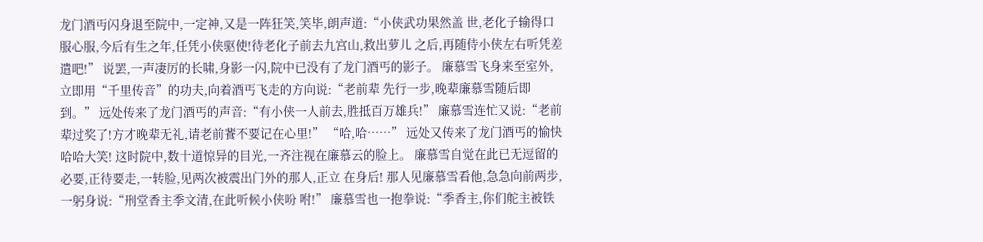龙门酒丏闪身退至院中,一定神,又是一阵狂笑,笑毕,朗声道:“小侠武功果然盖 世,老化子输得口服心服,今后有生之年,任凭小侠驱使!待老化子前去九宫山,救出萝儿 之后,再随侍小侠左右听凭差遣吧!” 说罢,一声凄厉的长啸,身影一闪,院中已没有了龙门酒丐的影子。 廉慕雪飞身来至室外,立即用“千里传音”的功夫,向着酒丐飞走的方向说:“老前辈 先行一步,晚辈廉慕雪随后即到。” 远处传来了龙门酒丐的声音:“有小侠一人前去,胜抵百万雄兵!” 廉慕雪连忙又说:“老前辈过奖了!方才晚辈无礼,请老前餥不要记在心里!” “哈,哈……” 远处又传来了龙门酒丐的愉快哈哈大笑! 这时院中,数十道惊异的目光,一齐注视在廉慕云的脸上。 廉慕雪自觉在此已无逗留的必要,正待要走,一转脸,见两次被震出门外的那人,正立 在身后! 那人见廉慕雪看他,急急向前两步,一躬身说:“刑堂香主季文清,在此听候小侠吩 咐!” 廉慕雪也一抱拳说:“季香主,你们舵主被铁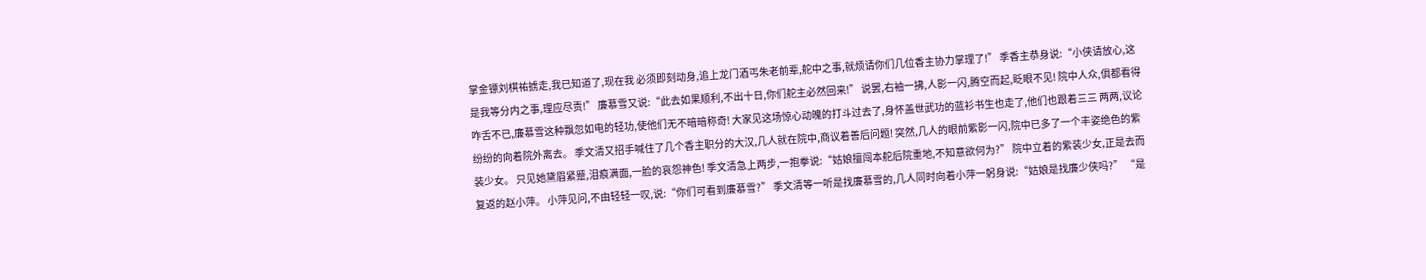掌金镖刘棋祐掳走,我已知道了,现在我 必须即刻动身,追上龙门酒丐朱老前辈,舵中之事,就烦请你们几位香主协力掌理了!” 季香主恭身说:“小侠请放心,这是我等分内之事,理应尽责!” 廉慕雪又说:“此去如果顺利,不出十日,你们舵主必然回来!” 说罢,右袖一拂,人影一闪,腾空而起,眨眼不见! 院中人众,俱都看得咋舌不已,廉慕雪这种飘忽如电的轻功,使他们无不暗暗称奇! 大家见这场惊心动魄的打斗过去了,身怀盖世武功的蓝衫书生也走了,他们也跟着三三 两两,议论纷纷的向着院外离去。 季文清又招手喊住了几个香主职分的大汉,几人就在院中,商议着善后问题! 突然,几人的眼前紫影一闪,院中已多了一个丰姿绝色的紫装少女。 只见她黛眉紧蹙,泪痕满面,一脸的哀怨神色! 季文清急上两步,一抱拳说:“姑娘擅闯本舵后院重地,不知意欲何为?” 院中立着的紫装少女,正是去而复返的赵小萍。 小萍见问,不由轻轻一叹,说:“你们可看到廉慕雪?” 季文清等一听是找廉慕雪的,几人同时向着小萍一躬身说:“姑娘是找廉少侠吗?” “是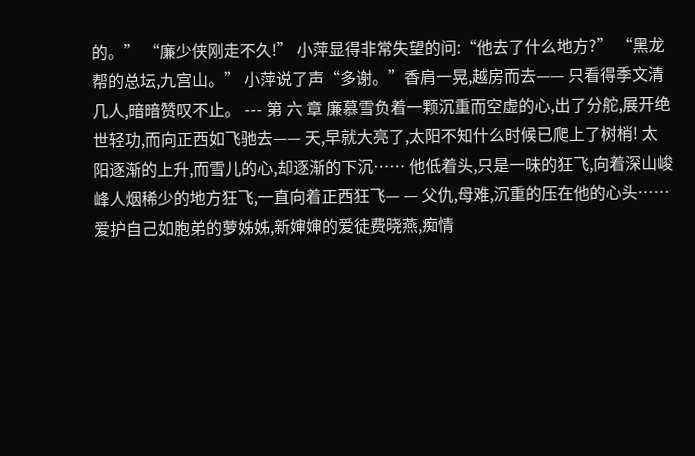的。” “廉少侠刚走不久!” 小萍显得非常失望的问:“他去了什么地方?” “黑龙帮的总坛,九宫山。” 小萍说了声“多谢。”香肩一晃,越房而去—— 只看得季文清几人,暗暗赞叹不止。 --- 第 六 章 廉慕雪负着一颗沉重而空虚的心,出了分舵,展开绝世轻功,而向正西如飞驰去—— 天,早就大亮了,太阳不知什么时候已爬上了树梢! 太阳逐渐的上升,而雪儿的心,却逐渐的下沉…… 他低着头,只是一味的狂飞,向着深山峻峰人烟稀少的地方狂飞,一直向着正西狂飞— — 父仇,母难,沉重的压在他的心头…… 爱护自己如胞弟的萝姊姊,新婶婶的爱徒费晓燕,痴情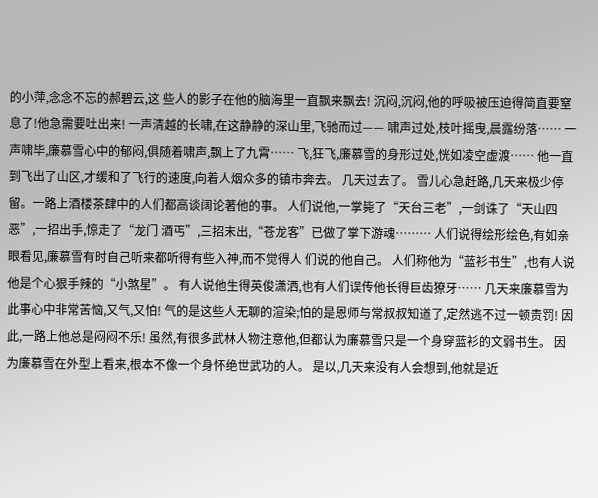的小萍,念念不忘的郝碧云,这 些人的影子在他的脑海里一直飘来飘去! 沉闷,沉闷,他的呼吸被压迫得简直要窒息了!他急需要吐出来! 一声清越的长啸,在这静静的深山里,飞驰而过—— 啸声过处,枝叶摇曳,晨露纷落…… 一声啸毕,廉慕雪心中的郁闷,俱随着啸声,飘上了九霄…… 飞,狂飞,廉慕雪的身形过处,恍如凌空虚渡…… 他一直到飞出了山区,才缓和了飞行的速度,向着人烟众多的镇市奔去。 几天过去了。 雪儿心急赶路,几天来极少停留。一路上酒楼茶肆中的人们都高谈阔论著他的事。 人们说他,一掌毙了“天台三老”,一剑诛了“天山四恶”,一招出手,惊走了“龙门 酒丐”,三招末出,“苍龙客”已做了掌下游魂……… 人们说得绘形绘色,有如亲眼看见,廉慕雪有时自己听来都听得有些入神,而不觉得人 们说的他自己。 人们称他为“蓝衫书生”,也有人说他是个心狠手辣的“小煞星”。 有人说他生得英俊潇洒,也有人们误传他长得巨齿獠牙…… 几天来廉慕雪为此事心中非常苦恼,又气,又怕! 气的是这些人无聊的渲染;怕的是恩师与常叔叔知道了,定然逃不过一顿责罚! 因此,一路上他总是闷闷不乐! 虽然,有很多武林人物注意他,但都认为廉慕雪只是一个身穿蓝衫的文弱书生。 因为廉慕雪在外型上看来,根本不像一个身怀绝世武功的人。 是以,几天来没有人会想到,他就是近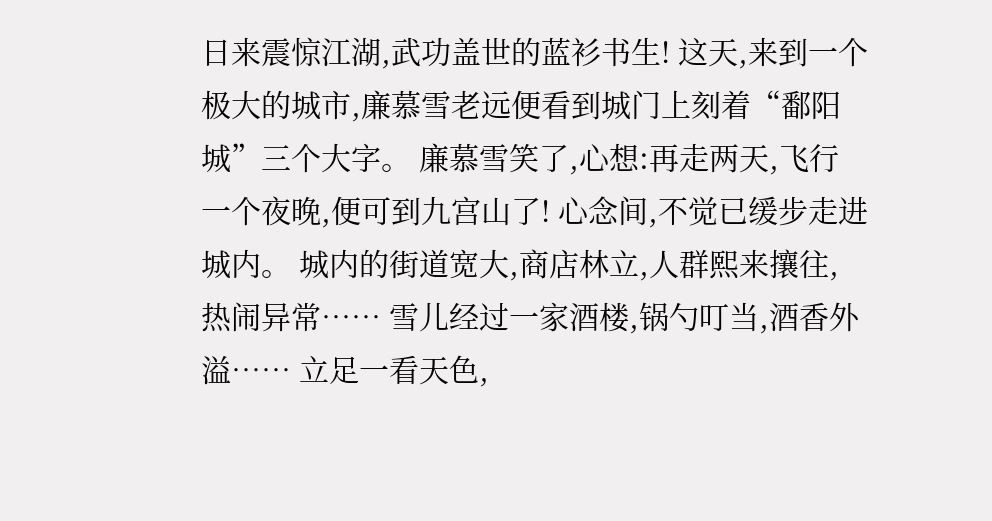日来震惊江湖,武功盖世的蓝衫书生! 这天,来到一个极大的城市,廉慕雪老远便看到城门上刻着“鄱阳城”三个大字。 廉慕雪笑了,心想:再走两天,飞行一个夜晚,便可到九宫山了! 心念间,不觉已缓步走进城内。 城内的街道宽大,商店林立,人群熙来攘往,热闹异常…… 雪儿经过一家酒楼,锅勺叮当,酒香外溢…… 立足一看天色,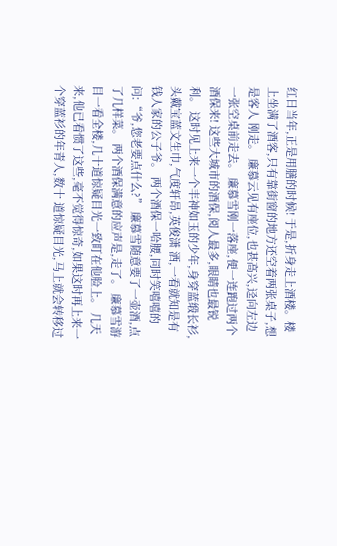红日当年,正是用膳的时候! 于是,折身走上酒楼。楼上坐满了酒客,只有靠街窗的地方还空着两张桌子,想是客人 刚走。 廉慕云见有座位,也甚高兴,迳向左边一张空桌前走去。 廉慕雪刚一落座,便一连跑过两个酒保来! 这些大城市的酒保,阅人最多,眼睛也最锐利。 这时见上来一个丰神如玉的少年,身穿蓝缎长衫,头戴宝蓝文生巾,气度轩昂,英俊潇 洒,一看就知是有钱人家的公子爷。 两个酒保一哈腰,同时笑嘻嘻的问:“爷,您老要点什么?” 廉慕雪随意要了一壶酒,点了几样菜。 两个酒保满意的应声是,走了。 廉慕雪游目一看全楼,几十道惊疑目光一致盯在他脸上。 几天来,他已看惯了这些,毫不觉得惊奇,如果这时再上来一个穿蓝衫的年青人,数十 道惊疑目光,马上就会转移过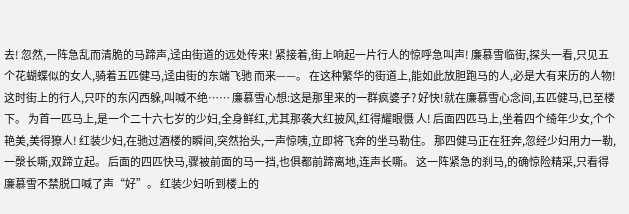去! 忽然,一阵急乱而清脆的马蹄声,迳由街道的远处传来! 紧接着,街上响起一片行人的惊呼急叫声! 廉慕雪临街,探头一看,只见五个花蝴蝶似的女人,骑着五匹健马,迳由街的东端飞驰 而来——。 在这种繁华的街道上,能如此放胆跑马的人,必是大有来历的人物! 这时街上的行人,只吓的东闪西躲,叫喊不绝…… 廉慕雪心想:这是那里来的一群疯婆子? 好快!就在廉慕雪心念间,五匹健马,已至楼下。 为首一匹马上,是一个二十六七岁的少妇,全身鲜红,尤其那袭大红披风,红得耀眼慑 人! 后面四匹马上,坐着四个绮年少女,个个艳美,美得獠人! 红装少妇,在驰过酒楼的瞬间,突然抬头,一声惊咦,立即将飞奔的坐马勒住。 那四健马正在狂奔,忽经少妇用力一勒,一漀长嘶,双蹄立起。 后面的四匹快马,骤被前面的马一挡,也俱都前蹄离地,连声长嘶。 这一阵紧急的刹马,的确惊险精采,只看得廉慕雪不禁脱口喊了声“好”。 红装少妇听到楼上的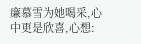廉慕雪为她喝采,心中更是欣喜,心想: